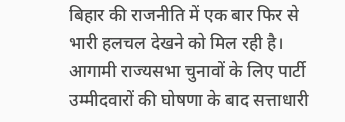बिहार की राजनीति में एक बार फिर से भारी हलचल देखने को मिल रही है। आगामी राज्यसभा चुनावों के लिए पार्टी उम्मीदवारों की घोषणा के बाद सत्ताधारी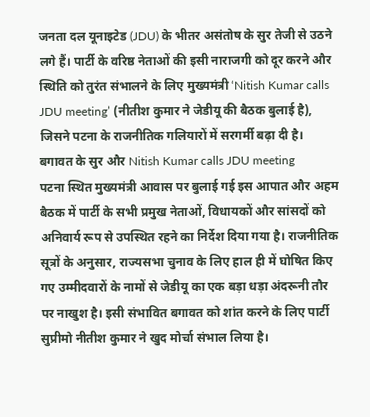जनता दल यूनाइटेड (JDU) के भीतर असंतोष के सुर तेजी से उठने लगे हैं। पार्टी के वरिष्ठ नेताओं की इसी नाराजगी को दूर करने और स्थिति को तुरंत संभालने के लिए मुख्यमंत्री ‘Nitish Kumar calls JDU meeting’ (नीतीश कुमार ने जेडीयू की बैठक बुलाई है), जिसने पटना के राजनीतिक गलियारों में सरगर्मी बढ़ा दी है।
बगावत के सुर और Nitish Kumar calls JDU meeting
पटना स्थित मुख्यमंत्री आवास पर बुलाई गई इस आपात और अहम बैठक में पार्टी के सभी प्रमुख नेताओं, विधायकों और सांसदों को अनिवार्य रूप से उपस्थित रहने का निर्देश दिया गया है। राजनीतिक सूत्रों के अनुसार, राज्यसभा चुनाव के लिए हाल ही में घोषित किए गए उम्मीदवारों के नामों से जेडीयू का एक बड़ा धड़ा अंदरूनी तौर पर नाखुश है। इसी संभावित बगावत को शांत करने के लिए पार्टी सुप्रीमो नीतीश कुमार ने खुद मोर्चा संभाल लिया है।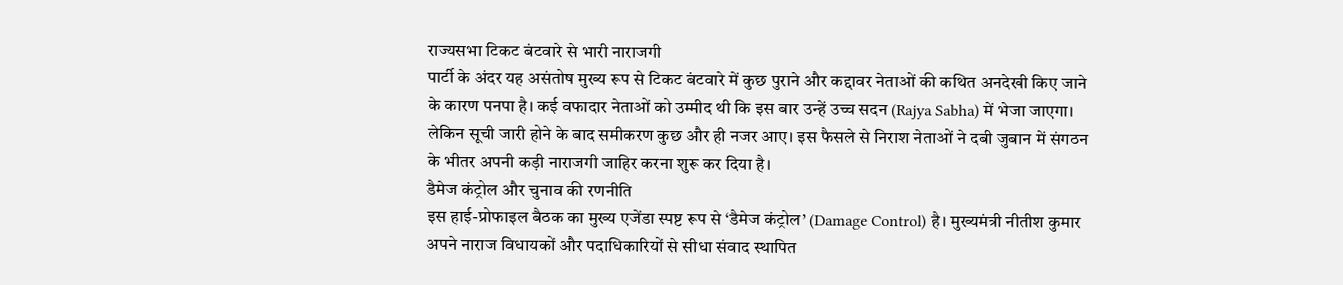राज्यसभा टिकट बंटवारे से भारी नाराजगी
पार्टी के अंदर यह असंतोष मुख्य रूप से टिकट बंटवारे में कुछ पुराने और कद्दावर नेताओं की कथित अनदेखी किए जाने के कारण पनपा है। कई वफादार नेताओं को उम्मीद थी कि इस बार उन्हें उच्च सदन (Rajya Sabha) में भेजा जाएगा। लेकिन सूची जारी होने के बाद समीकरण कुछ और ही नजर आए। इस फैसले से निराश नेताओं ने दबी जुबान में संगठन के भीतर अपनी कड़ी नाराजगी जाहिर करना शुरू कर दिया है।
डैमेज कंट्रोल और चुनाव की रणनीति
इस हाई-प्रोफाइल बैठक का मुख्य एजेंडा स्पष्ट रूप से ‘डैमेज कंट्रोल’ (Damage Control) है। मुख्यमंत्री नीतीश कुमार अपने नाराज विधायकों और पदाधिकारियों से सीधा संवाद स्थापित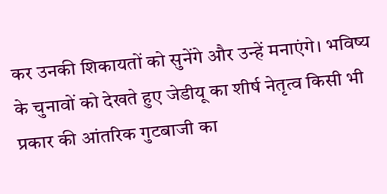कर उनकी शिकायतों को सुनेंगे और उन्हें मनाएंगे। भविष्य के चुनावों को देखते हुए जेडीयू का शीर्ष नेतृत्व किसी भी प्रकार की आंतरिक गुटबाजी का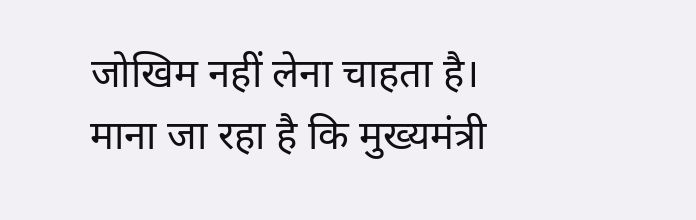जोखिम नहीं लेना चाहता है। माना जा रहा है कि मुख्यमंत्री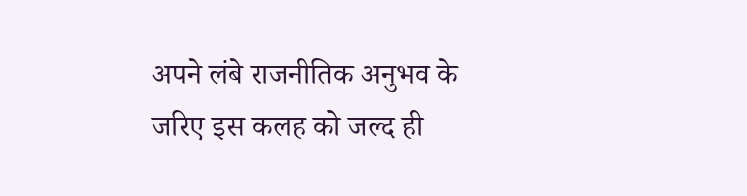अपने लंबे राजनीतिक अनुभव के जरिए इस कलह को जल्द ही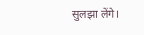सुलझा लेंगे।